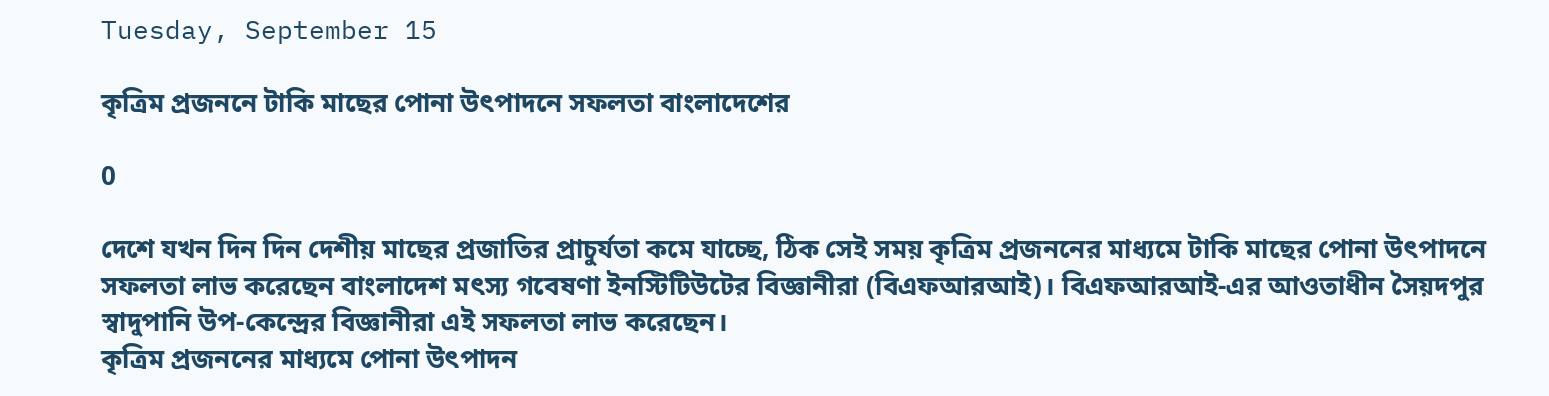Tuesday, September 15

কৃত্রিম প্রজননে টাকি মাছের পোনা উৎপাদনে সফলতা বাংলাদেশের

0

দেশে যখন দিন দিন দেশীয় মাছের প্রজাতির প্রাচুর্যতা কমে যাচ্ছে, ঠিক সেই সময় কৃত্রিম প্রজননের মাধ্যমে টাকি মাছের পোনা উৎপাদনে সফলতা লাভ করেছেন বাংলাদেশ মৎস্য গবেষণা ইনস্টিটিউটের বিজ্ঞানীরা (বিএফআরআই)। বিএফআরআই-এর আওতাধীন সৈয়দপুর স্বাদুপানি উপ-কেন্দ্রের বিজ্ঞানীরা এই সফলতা লাভ করেছেন।
কৃত্রিম প্রজননের মাধ্যমে পোনা উৎপাদন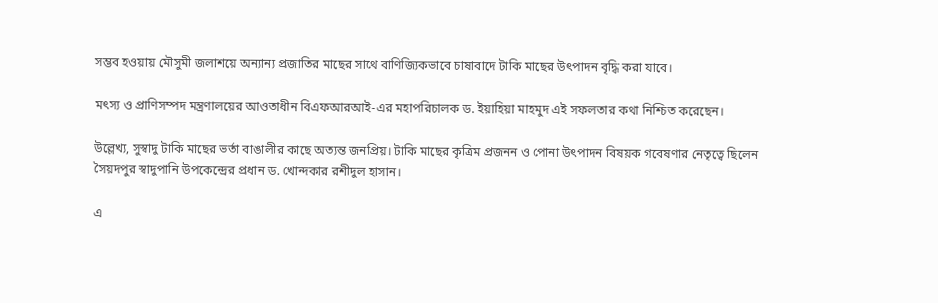সম্ভব হওয়ায় মৌসুমী জলাশয়ে অন্যান্য প্রজাতির মাছের সাথে বাণিজ্যিকভাবে চাষাবাদে টাকি মাছের উৎপাদন বৃদ্ধি করা যাবে।

মৎস্য ও প্রাণিসম্পদ মন্ত্রণালয়ের আওতাধীন বিএফআরআই-এর মহাপরিচালক ড. ইয়াহিয়া মাহমুদ এই সফলতার কথা নিশ্চিত করেছেন।

উল্লেখ্য, সুস্বাদু টাকি মাছের ভর্তা বাঙালীর কাছে অত্যন্ত জনপ্রিয়। টাকি মাছের কৃত্রিম প্রজনন ও পোনা উৎপাদন বিষয়ক গবেষণার নেতৃত্বে ছিলেন সৈয়দপুর স্বাদুপানি উপকেন্দ্রের প্রধান ড. খোন্দকার রশীদুল হাসান।

এ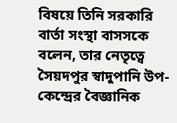বিষয়ে তিনি সরকারি বার্তা সংস্থা বাসসকে বলেন, তার নেতৃত্বে সৈয়দপুর স্বাদুপানি উপ-কেন্দ্রের বৈজ্ঞানিক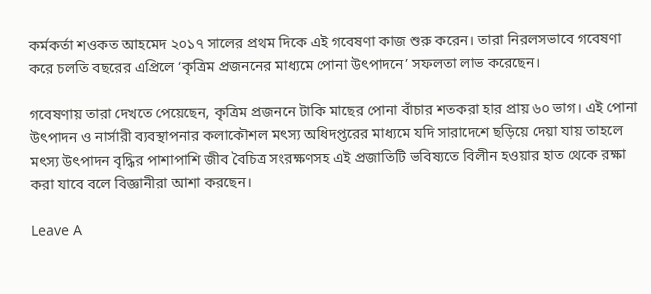কর্মকর্তা শওকত আহমেদ ২০১৭ সালের প্রথম দিকে এই গবেষণা কাজ শুরু করেন। তারা নিরলসভাবে গবেষণা করে চলতি বছরের এপ্রিলে ‘কৃত্রিম প্রজননের মাধ্যমে পোনা উৎপাদনে’ সফলতা লাভ করেছেন।

গবেষণায় তারা দেখতে পেয়েছেন, কৃত্রিম প্রজননে টাকি মাছের পোনা বাঁচার শতকরা হার প্রায় ৬০ ভাগ। এই পোনা উৎপাদন ও নার্সারী ব্যবস্থাপনার কলাকৌশল মৎস্য অধিদপ্তরের মাধ্যমে যদি সারাদেশে ছড়িয়ে দেয়া যায় তাহলে মৎস্য উৎপাদন বৃদ্ধির পাশাপাশি জীব বৈচিত্র সংরক্ষণসহ এই প্রজাতিটি ভবিষ্যতে বিলীন হওয়ার হাত থেকে রক্ষা করা যাবে বলে বিজ্ঞানীরা আশা করছেন।

Leave A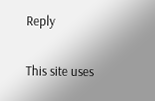Reply

This site uses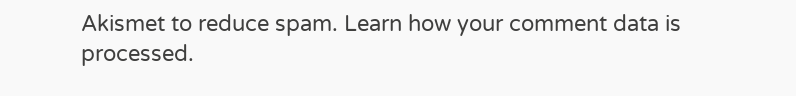Akismet to reduce spam. Learn how your comment data is processed.